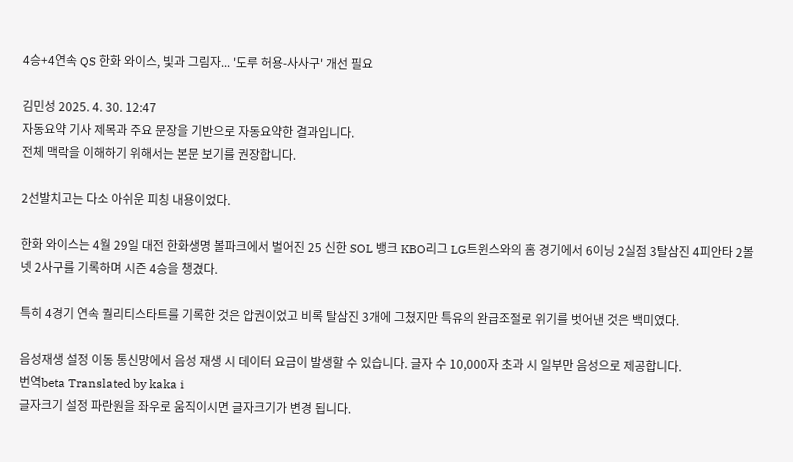4승+4연속 QS 한화 와이스, 빛과 그림자... '도루 허용-사사구' 개선 필요

김민성 2025. 4. 30. 12:47
자동요약 기사 제목과 주요 문장을 기반으로 자동요약한 결과입니다.
전체 맥락을 이해하기 위해서는 본문 보기를 권장합니다.

2선발치고는 다소 아쉬운 피칭 내용이었다.

한화 와이스는 4월 29일 대전 한화생명 볼파크에서 벌어진 25 신한 SOL 뱅크 KBO리그 LG트윈스와의 홈 경기에서 6이닝 2실점 3탈삼진 4피안타 2볼넷 2사구를 기록하며 시즌 4승을 챙겼다.

특히 4경기 연속 퀄리티스타트를 기록한 것은 압권이었고 비록 탈삼진 3개에 그쳤지만 특유의 완급조절로 위기를 벗어낸 것은 백미였다.

음성재생 설정 이동 통신망에서 음성 재생 시 데이터 요금이 발생할 수 있습니다. 글자 수 10,000자 초과 시 일부만 음성으로 제공합니다.
번역beta Translated by kaka i
글자크기 설정 파란원을 좌우로 움직이시면 글자크기가 변경 됩니다.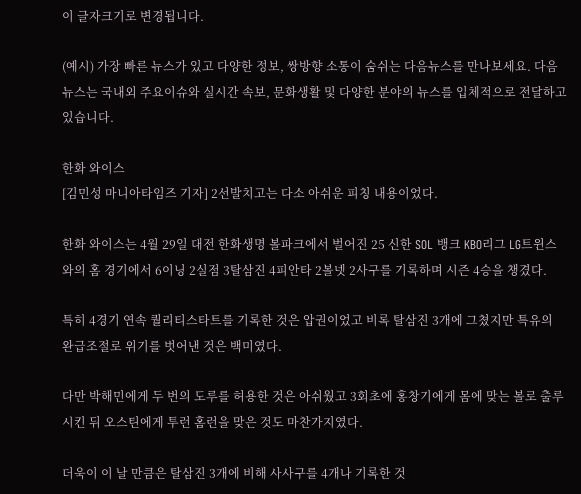이 글자크기로 변경됩니다.

(예시) 가장 빠른 뉴스가 있고 다양한 정보, 쌍방향 소통이 숨쉬는 다음뉴스를 만나보세요. 다음뉴스는 국내외 주요이슈와 실시간 속보, 문화생활 및 다양한 분야의 뉴스를 입체적으로 전달하고 있습니다.

한화 와이스
[김민성 마니아타임즈 기자] 2선발치고는 다소 아쉬운 피칭 내용이었다.

한화 와이스는 4월 29일 대전 한화생명 볼파크에서 벌어진 25 신한 SOL 뱅크 KBO리그 LG트윈스와의 홈 경기에서 6이닝 2실점 3탈삼진 4피안타 2볼넷 2사구를 기록하며 시즌 4승을 챙겼다.

특히 4경기 연속 퀄리티스타트를 기록한 것은 압권이었고 비록 탈삼진 3개에 그쳤지만 특유의 완급조절로 위기를 벗어낸 것은 백미였다.

다만 박해민에게 두 번의 도루를 허용한 것은 아쉬웠고 3회초에 홍창기에게 몸에 맞는 볼로 출루시킨 뒤 오스틴에게 투런 홈런을 맞은 것도 마찬가지였다.

더욱이 이 날 만큼은 탈삼진 3개에 비해 사사구를 4개나 기록한 것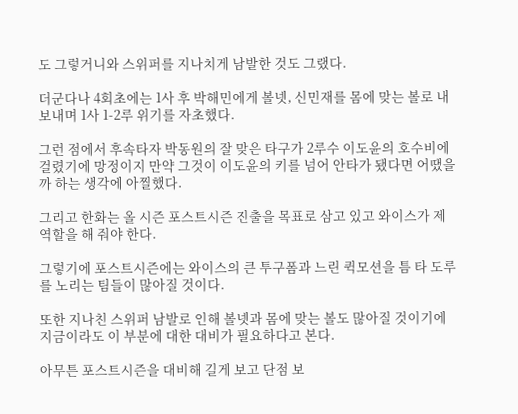도 그렇거니와 스위퍼를 지나치게 남발한 것도 그랬다.

더군다나 4회초에는 1사 후 박해민에게 볼넷, 신민재를 몸에 맞는 볼로 내 보내며 1사 1-2루 위기를 자초했다.

그런 점에서 후속타자 박동원의 잘 맞은 타구가 2루수 이도윤의 호수비에 걸렸기에 망정이지 만약 그것이 이도윤의 키를 넘어 안타가 됐다면 어땠을까 하는 생각에 아찔했다.

그리고 한화는 올 시즌 포스트시즌 진출을 목표로 삼고 있고 와이스가 제 역할을 해 줘야 한다.

그렇기에 포스트시즌에는 와이스의 큰 투구폼과 느린 퀵모션을 틈 타 도루를 노리는 팀들이 많아질 것이다.

또한 지나친 스위퍼 남발로 인해 볼넷과 몸에 맞는 볼도 많아질 것이기에 지금이라도 이 부분에 대한 대비가 필요하다고 본다.

아무튼 포스트시즌을 대비해 길게 보고 단점 보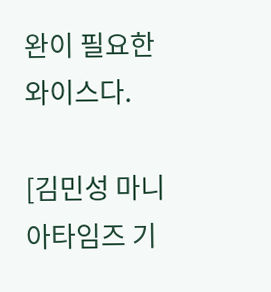완이 필요한 와이스다.

[김민성 마니아타임즈 기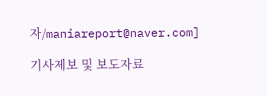자/maniareport@naver.com]

기사제보 및 보도자료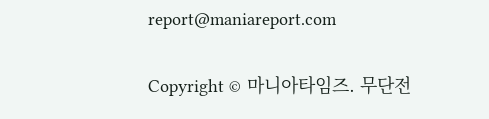report@maniareport.com

Copyright © 마니아타임즈. 무단전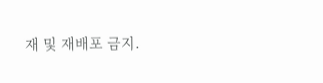재 및 재배포 금지.